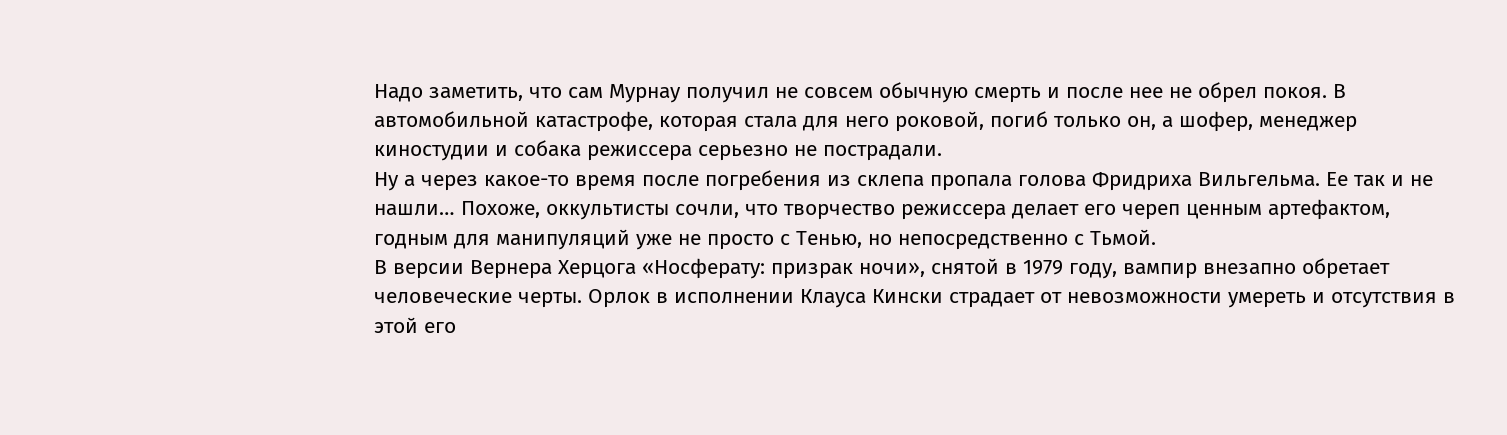Надо заметить, что сам Мурнау получил не совсем обычную смерть и после нее не обрел покоя. В автомобильной катастрофе, которая стала для него роковой, погиб только он, а шофер, менеджер киностудии и собака режиссера серьезно не пострадали.
Ну а через какое-то время после погребения из склепа пропала голова Фридриха Вильгельма. Ее так и не нашли… Похоже, оккультисты сочли, что творчество режиссера делает его череп ценным артефактом, годным для манипуляций уже не просто с Тенью, но непосредственно с Тьмой.
В версии Вернера Херцога «Носферату: призрак ночи», снятой в 1979 году, вампир внезапно обретает человеческие черты. Орлок в исполнении Клауса Кински страдает от невозможности умереть и отсутствия в этой его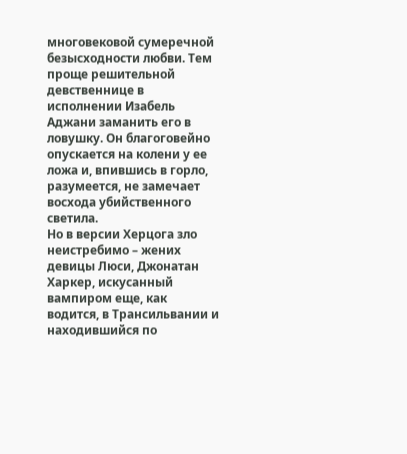многовековой сумеречной безысходности любви. Тем проще решительной девственнице в исполнении Изабель Аджани заманить его в ловушку. Он благоговейно опускается на колени у ее ложа и, впившись в горло, разумеется, не замечает восхода убийственного светила.
Но в версии Херцога зло неистребимо – жених девицы Люси, Джонатан Харкер, искусанный вампиром еще, как водится, в Трансильвании и находившийся по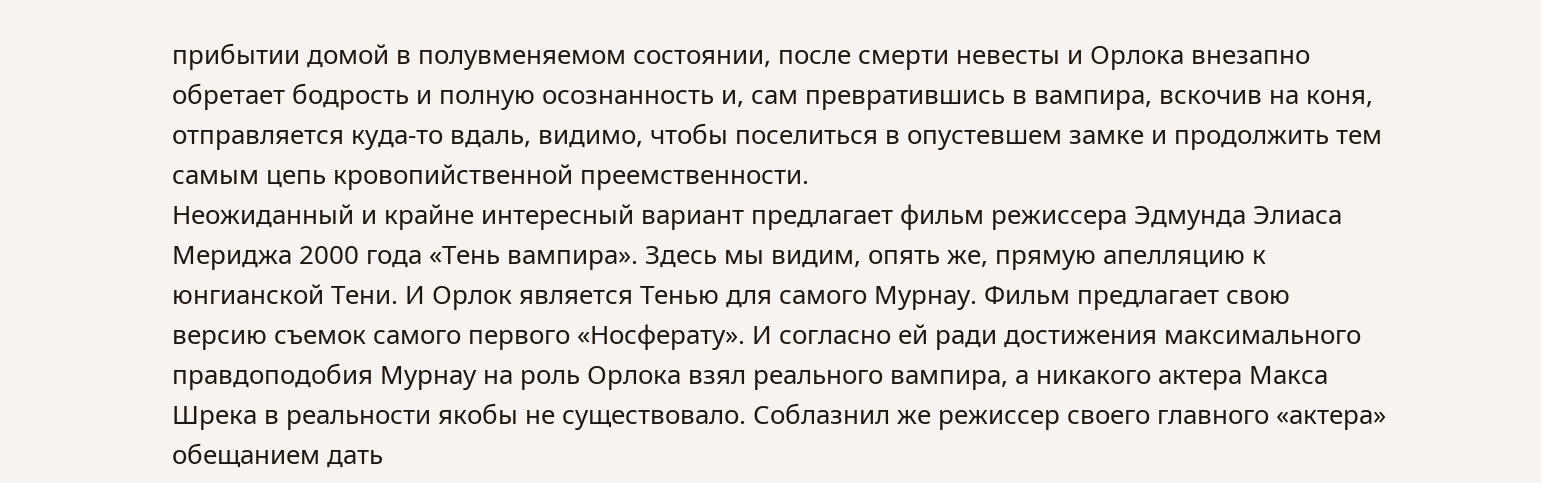прибытии домой в полувменяемом состоянии, после смерти невесты и Орлока внезапно обретает бодрость и полную осознанность и, сам превратившись в вампира, вскочив на коня, отправляется куда-то вдаль, видимо, чтобы поселиться в опустевшем замке и продолжить тем самым цепь кровопийственной преемственности.
Неожиданный и крайне интересный вариант предлагает фильм режиссера Эдмунда Элиаса Мериджа 2000 года «Тень вампира». Здесь мы видим, опять же, прямую апелляцию к юнгианской Тени. И Орлок является Тенью для самого Мурнау. Фильм предлагает свою версию съемок самого первого «Носферату». И согласно ей ради достижения максимального правдоподобия Мурнау на роль Орлока взял реального вампира, а никакого актера Макса Шрека в реальности якобы не существовало. Соблазнил же режиссер своего главного «актера» обещанием дать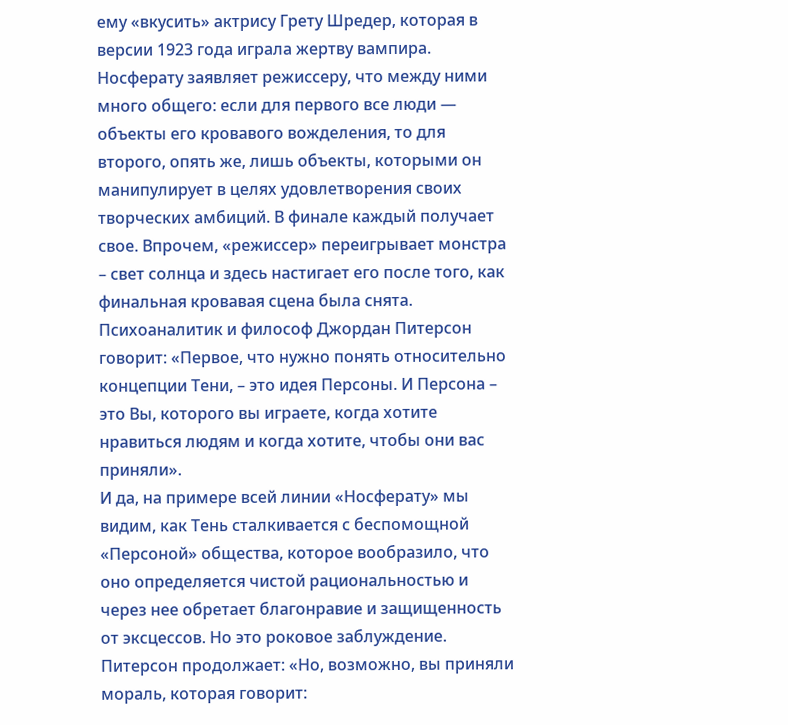ему «вкусить» актрису Грету Шредер, которая в версии 1923 года играла жертву вампира.
Носферату заявляет режиссеру, что между ними много общего: если для первого все люди — объекты его кровавого вожделения, то для второго, опять же, лишь объекты, которыми он манипулирует в целях удовлетворения своих творческих амбиций. В финале каждый получает свое. Впрочем, «режиссер» переигрывает монстра – свет солнца и здесь настигает его после того, как финальная кровавая сцена была снята.
Психоаналитик и философ Джордан Питерсон говорит: «Первое, что нужно понять относительно концепции Тени, – это идея Персоны. И Персона – это Вы, которого вы играете, когда хотите нравиться людям и когда хотите, чтобы они вас приняли».
И да, на примере всей линии «Носферату» мы видим, как Тень сталкивается с беспомощной «Персоной» общества, которое вообразило, что оно определяется чистой рациональностью и через нее обретает благонравие и защищенность от эксцессов. Но это роковое заблуждение.
Питерсон продолжает: «Но, возможно, вы приняли мораль, которая говорит: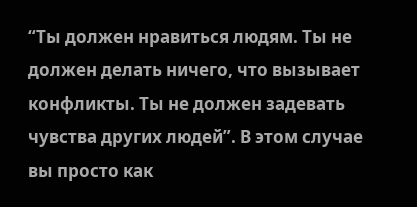“Ты должен нравиться людям. Ты не должен делать ничего, что вызывает конфликты. Ты не должен задевать чувства других людей”. В этом случае вы просто как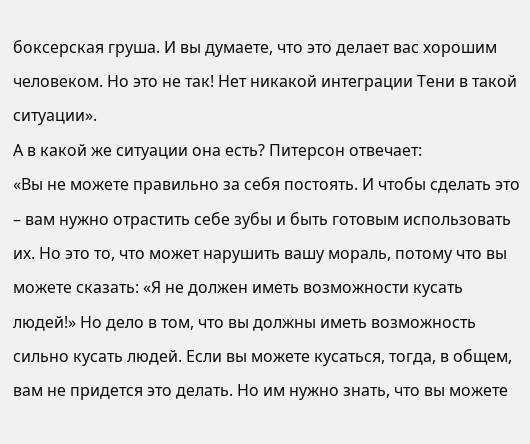боксерская груша. И вы думаете, что это делает вас хорошим человеком. Но это не так! Нет никакой интеграции Тени в такой ситуации».
А в какой же ситуации она есть? Питерсон отвечает:
«Вы не можете правильно за себя постоять. И чтобы сделать это – вам нужно отрастить себе зубы и быть готовым использовать их. Но это то, что может нарушить вашу мораль, потому что вы можете сказать: «Я не должен иметь возможности кусать людей!» Но дело в том, что вы должны иметь возможность сильно кусать людей. Если вы можете кусаться, тогда, в общем, вам не придется это делать. Но им нужно знать, что вы можете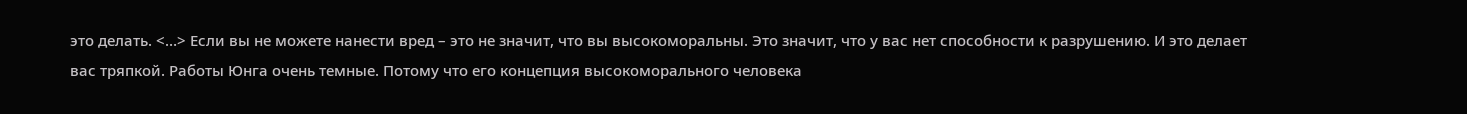это делать. <…> Если вы не можете нанести вред – это не значит, что вы высокоморальны. Это значит, что у вас нет способности к разрушению. И это делает вас тряпкой. Работы Юнга очень темные. Потому что его концепция высокоморального человека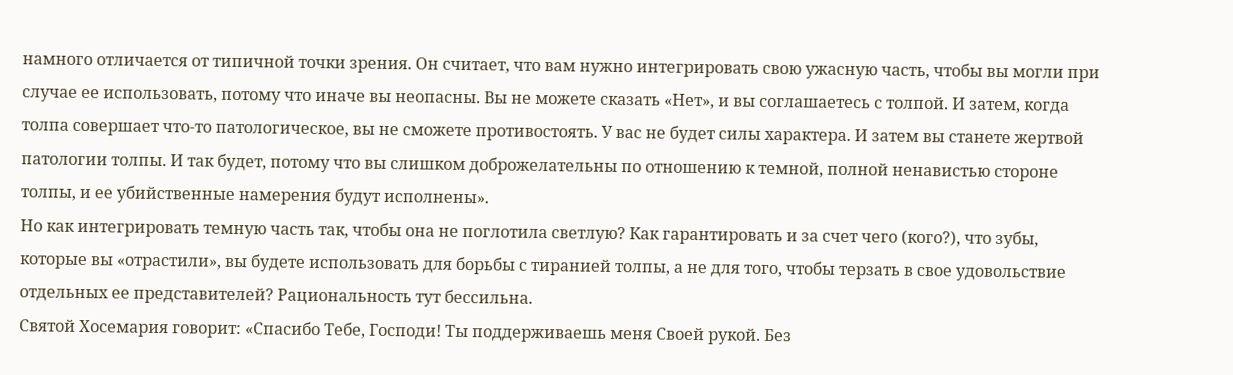намного отличается от типичной точки зрения. Он считает, что вам нужно интегрировать свою ужасную часть, чтобы вы могли при случае ее использовать, потому что иначе вы неопасны. Вы не можете сказать «Нет», и вы соглашаетесь с толпой. И затем, когда толпа совершает что-то патологическое, вы не сможете противостоять. У вас не будет силы характера. И затем вы станете жертвой патологии толпы. И так будет, потому что вы слишком доброжелательны по отношению к темной, полной ненавистью стороне толпы, и ее убийственные намерения будут исполнены».
Но как интегрировать темную часть так, чтобы она не поглотила светлую? Как гарантировать и за счет чего (кого?), что зубы, которые вы «отрастили», вы будете использовать для борьбы с тиранией толпы, а не для того, чтобы терзать в свое удовольствие отдельных ее представителей? Рациональность тут бессильна.
Святой Хосемария говорит: «Спасибо Тебе, Господи! Ты поддерживаешь меня Своей рукой. Без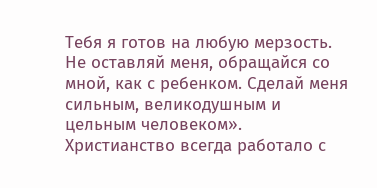Тебя я готов на любую мерзость. Не оставляй меня, обращайся со мной, как с ребенком. Сделай меня сильным, великодушным и цельным человеком». Христианство всегда работало с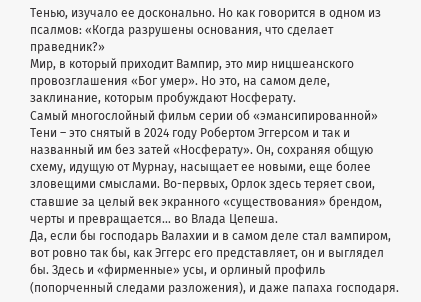Тенью, изучало ее досконально. Но как говорится в одном из псалмов: «Когда разрушены основания, что сделает праведник?»
Мир, в который приходит Вампир, это мир ницшеанского провозглашения «Бог умер». Но это, на самом деле, заклинание, которым пробуждают Носферату.
Самый многослойный фильм серии об «эмансипированной» Тени – это снятый в 2024 году Робертом Эггерсом и так и названный им без затей «Носферату». Он, сохраняя общую схему, идущую от Мурнау, насыщает ее новыми, еще более зловещими смыслами. Во-первых, Орлок здесь теряет свои, ставшие за целый век экранного «существования» брендом, черты и превращается… во Влада Цепеша.
Да, если бы господарь Валахии и в самом деле стал вампиром, вот ровно так бы, как Эггерс его представляет, он и выглядел бы. Здесь и «фирменные» усы, и орлиный профиль (попорченный следами разложения), и даже папаха господаря.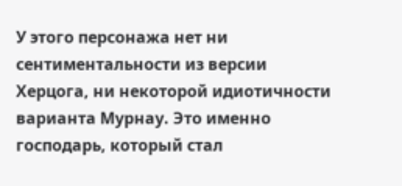У этого персонажа нет ни сентиментальности из версии Херцога, ни некоторой идиотичности варианта Мурнау. Это именно господарь, который стал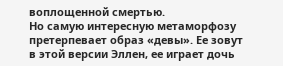воплощенной смертью.
Но самую интересную метаморфозу претерпевает образ «девы». Ее зовут в этой версии Эллен, ее играет дочь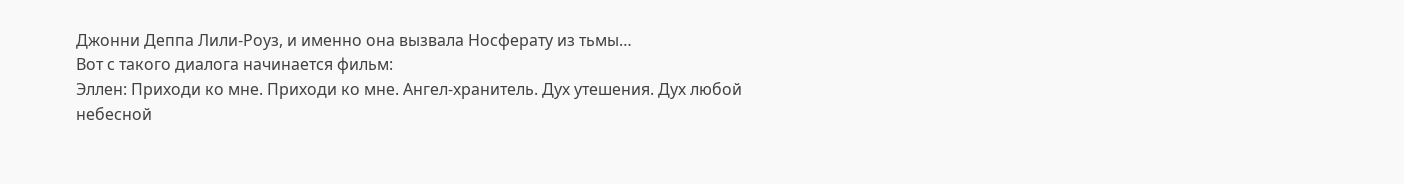Джонни Деппа Лили-Роуз, и именно она вызвала Носферату из тьмы…
Вот с такого диалога начинается фильм:
Эллен: Приходи ко мне. Приходи ко мне. Ангел-хранитель. Дух утешения. Дух любой небесной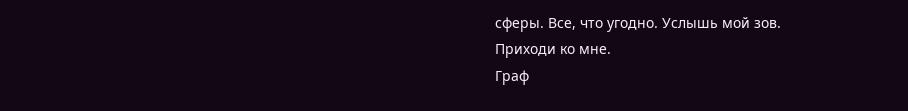сферы. Все, что угодно. Услышь мой зов.
Приходи ко мне.
Граф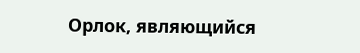Орлок, являющийся